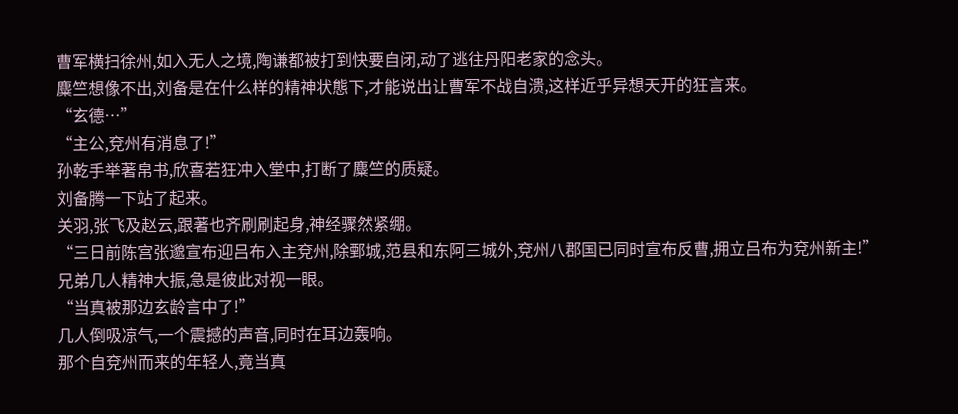曹军横扫徐州,如入无人之境,陶谦都被打到快要自闭,动了逃往丹阳老家的念头。
麋竺想像不出,刘备是在什么样的精神状態下,才能说出让曹军不战自溃,这样近乎异想天开的狂言来。
“玄德…”
“主公,兗州有消息了!”
孙乾手举著帛书,欣喜若狂冲入堂中,打断了麋竺的质疑。
刘备腾一下站了起来。
关羽,张飞及赵云,跟著也齐刷刷起身,神经骤然紧绷。
“三日前陈宫张邈宣布迎吕布入主兗州,除鄄城,范县和东阿三城外,兗州八郡国已同时宣布反曹,拥立吕布为兗州新主!”
兄弟几人精神大振,急是彼此对视一眼。
“当真被那边玄龄言中了!”
几人倒吸凉气,一个震撼的声音,同时在耳边轰响。
那个自兗州而来的年轻人,竟当真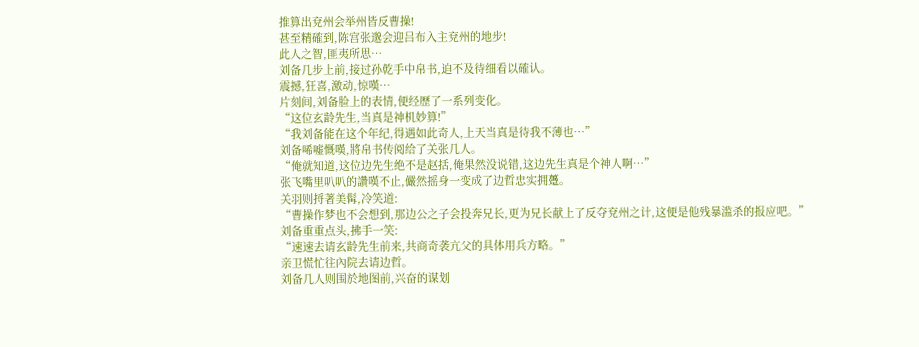推算出兗州会举州皆反曹操!
甚至精確到,陈宫张邈会迎吕布入主兗州的地步!
此人之智,匪夷所思…
刘备几步上前,接过孙乾手中帛书,迫不及待细看以確认。
震撼,狂喜,激动,惊嘆…
片刻间,刘备脸上的表情,便经歷了一系列变化。
“这位玄龄先生,当真是神机妙算!”
“我刘备能在这个年纪,得遇如此奇人,上天当真是待我不薄也…”
刘备唏嘘慨嘆,將帛书传阅给了关张几人。
“俺就知道,这位边先生绝不是赵括,俺果然没说错,这边先生真是个神人啊…”
张飞嘴里叭叭的讚嘆不止,儼然摇身一变成了边哲忠实拥躉。
关羽则捋著美髯,冷笑道:
“曹操作梦也不会想到,那边公之子会投奔兄长,更为兄长献上了反夺兗州之计,这便是他残暴滥杀的报应吧。”
刘备重重点头,拂手一笑:
“速速去请玄龄先生前来,共商奇袭亢父的具体用兵方略。”
亲卫慌忙往內院去请边哲。
刘备几人则围於地图前,兴奋的谋划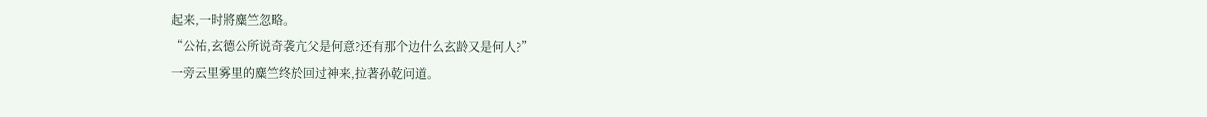起来,一时將麋竺忽略。
“公祐,玄德公所说奇袭亢父是何意?还有那个边什么玄龄又是何人?”
一旁云里雾里的麋竺终於回过神来,拉著孙乾问道。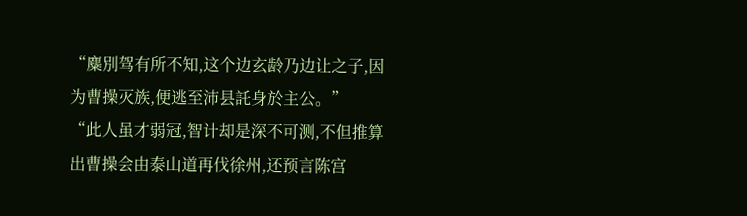“麋別驾有所不知,这个边玄龄乃边让之子,因为曹操灭族,便逃至沛县託身於主公。”
“此人虽才弱冠,智计却是深不可测,不但推算出曹操会由泰山道再伐徐州,还预言陈宫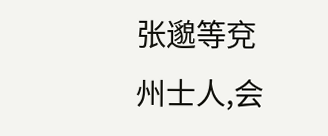张邈等兗州士人,会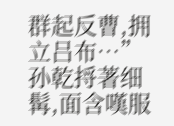群起反曹,拥立吕布…”
孙乾捋著细髯,面含嘆服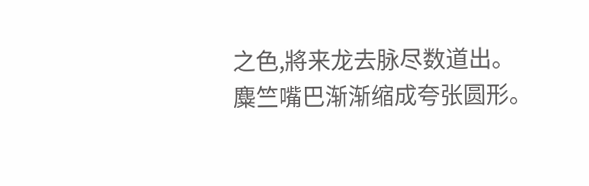之色,將来龙去脉尽数道出。
麋竺嘴巴渐渐缩成夸张圆形。